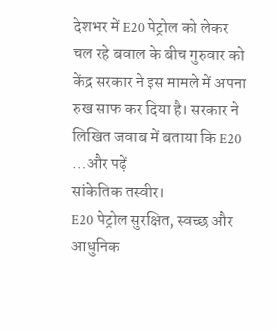देशभर में E20 पेट्रोल को लेकर चल रहे बवाल के बीच गुरुवार को केंद्र सरकार ने इस मामले में अपना रुख साफ कर दिया है। सरकार ने लिखित जवाब में बताया कि E20 …और पढ़ें
सांकेतिक तस्वीर।
E20 पेट्रोल सुरक्षित, स्वच्छ और आधुनिक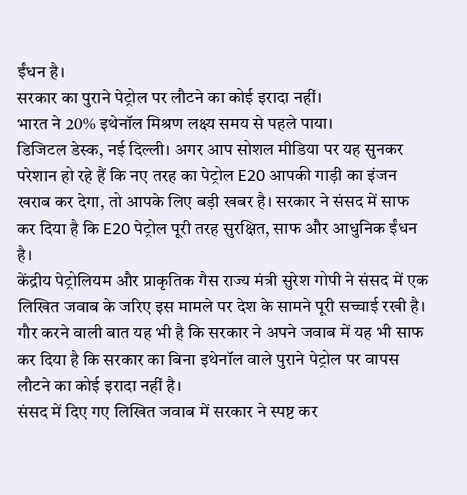ईंधन है।
सरकार का पुराने पेट्रोल पर लौटने का कोई इरादा नहीं।
भारत ने 20% इथेनॉल मिश्रण लक्ष्य समय से पहले पाया।
डिजिटल डेस्क, नई दिल्ली। अगर आप सोशल मीडिया पर यह सुनकर परेशान हो रहे हैं कि नए तरह का पेट्रोल E20 आपकी गाड़ी का इंजन खराब कर देगा, तो आपके लिए बड़ी खबर है। सरकार ने संसद में साफ कर दिया है कि E20 पेट्रोल पूरी तरह सुरक्षित, साफ और आधुनिक ईंधन है।
केंद्रीय पेट्रोलियम और प्राकृतिक गैस राज्य मंत्री सुरेश गोपी ने संसद में एक लिखित जवाब के जरिए इस मामले पर देश के सामने पूरी सच्चाई रखी है। गौर करने वाली बात यह भी है कि सरकार ने अपने जवाब में यह भी साफ कर दिया है कि सरकार का बिना इथेनॉल वाले पुराने पेट्रोल पर वापस लौटने का कोई इरादा नहीं है।
संसद में दिए गए लिखित जवाब में सरकार ने स्पष्ट कर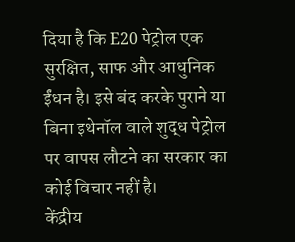दिया है कि E20 पेट्रोल एक सुरक्षित, साफ और आधुनिक ईंधन है। इसे बंद करके पुराने या बिना इथेनॉल वाले शुद्ध पेट्रोल पर वापस लौटने का सरकार का कोई विचार नहीं है।
केंद्रीय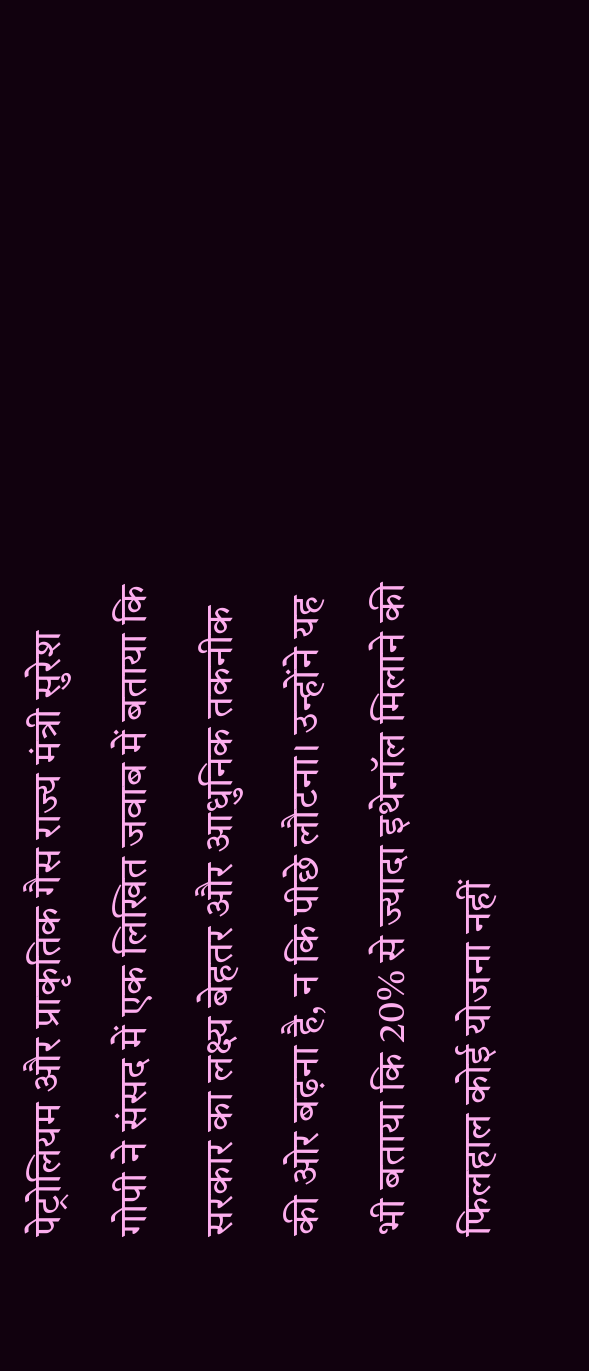पेट्रोलियम और प्राकृतिक गैस राज्य मंत्री सुरेश गोपी ने संसद में एक लिखित जवाब में बताया कि सरकार का लक्ष्य बेहतर और आधुनिक तकनीक की ओर बढ़ना है, न कि पीछे लौटना। उन्होंने यह भी बताया कि 20% से ज्यादा इथेनॉल मिलाने की फिलहाल कोई योजना नहीं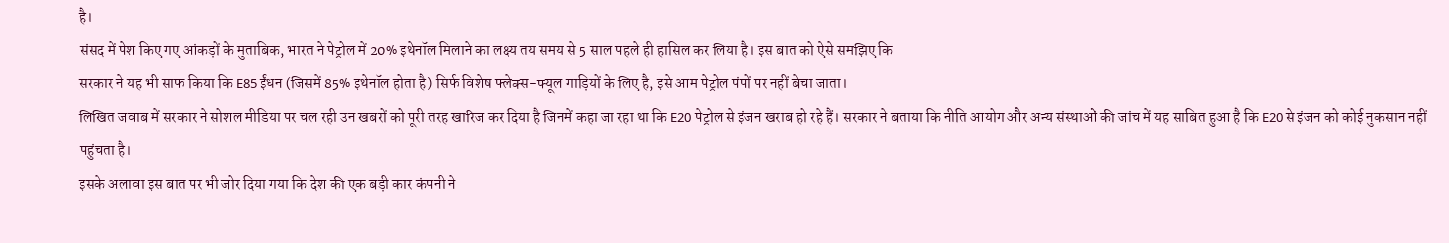है।
संसद में पेश किए गए आंकड़ों के मुताबिक, भारत ने पेट्रोल में 20% इथेनॉल मिलाने का लक्ष्य तय समय से 5 साल पहले ही हासिल कर लिया है। इस बात को ऐसे समझिए कि
सरकार ने यह भी साफ किया कि E85 ईंधन (जिसमें 85% इथेनॉल होता है) सिर्फ विशेष फ्लेक्स-फ्यूल गाड़ियों के लिए है, इसे आम पेट्रोल पंपों पर नहीं बेचा जाता।
लिखित जवाब में सरकार ने सोशल मीडिया पर चल रही उन खबरों को पूरी तरह खारिज कर दिया है जिनमें कहा जा रहा था कि E20 पेट्रोल से इंजन खराब हो रहे हैं। सरकार ने बताया कि नीति आयोग और अन्य संस्थाओं की जांच में यह साबित हुआ है कि E20 से इंजन को कोई नुकसान नहीं पहुंचता है।
इसके अलावा इस बात पर भी जोर दिया गया कि देश की एक बड़ी कार कंपनी ने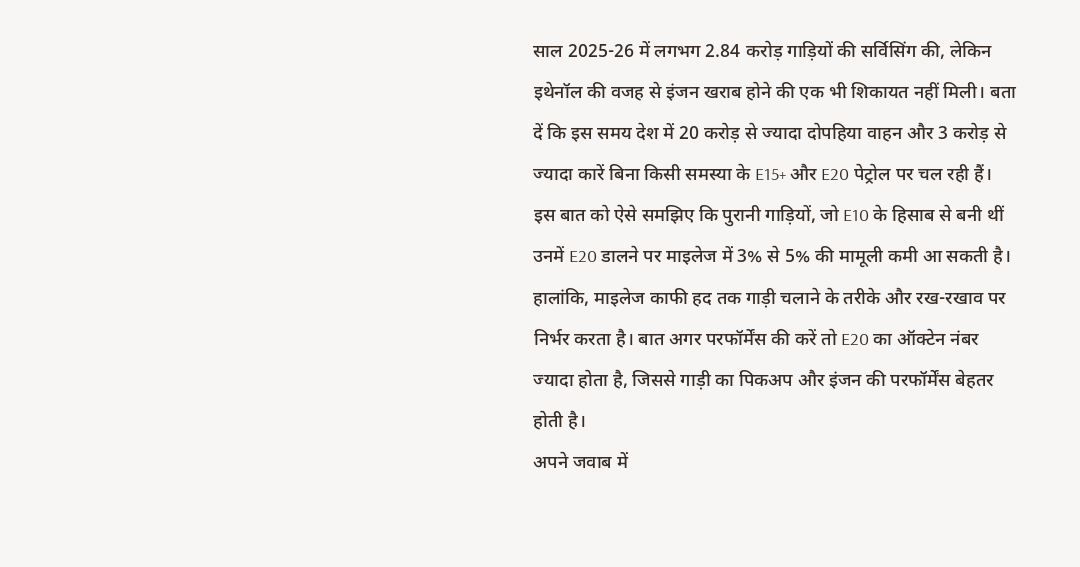साल 2025-26 में लगभग 2.84 करोड़ गाड़ियों की सर्विसिंग की, लेकिन इथेनॉल की वजह से इंजन खराब होने की एक भी शिकायत नहीं मिली। बता दें कि इस समय देश में 20 करोड़ से ज्यादा दोपहिया वाहन और 3 करोड़ से ज्यादा कारें बिना किसी समस्या के E15+ और E20 पेट्रोल पर चल रही हैं।
इस बात को ऐसे समझिए कि पुरानी गाड़ियों, जो E10 के हिसाब से बनी थीं उनमें E20 डालने पर माइलेज में 3% से 5% की मामूली कमी आ सकती है। हालांकि, माइलेज काफी हद तक गाड़ी चलाने के तरीके और रख-रखाव पर निर्भर करता है। बात अगर परफॉर्मेंस की करें तो E20 का ऑक्टेन नंबर ज्यादा होता है, जिससे गाड़ी का पिकअप और इंजन की परफॉर्मेंस बेहतर होती है।
अपने जवाब में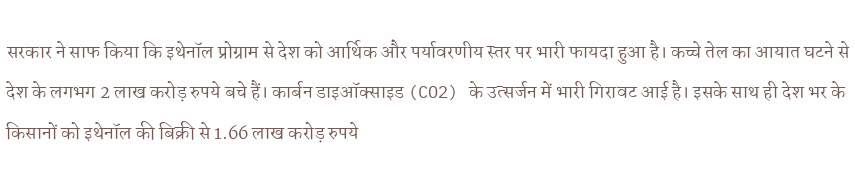सरकार ने साफ किया कि इथेनॉल प्रोग्राम से देश को आर्थिक और पर्यावरणीय स्तर पर भारी फायदा हुआ है। कच्चे तेल का आयात घटने से देश के लगभग 2 लाख करोड़ रुपये बचे हैं। कार्बन डाइऑक्साइड (CO2) के उत्सर्जन में भारी गिरावट आई है। इसके साथ ही देश भर के किसानों को इथेनॉल की बिक्री से 1.66 लाख करोड़ रुपये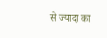से ज्यादा का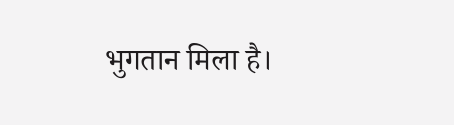भुगतान मिला है।